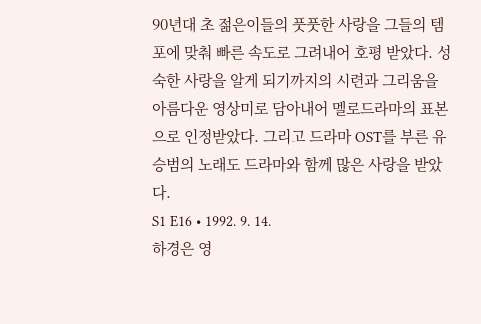90년대 초 젊은이들의 풋풋한 사랑을 그들의 템포에 맞춰 빠른 속도로 그려내어 호평 받았다. 성숙한 사랑을 알게 되기까지의 시련과 그리움을 아름다운 영상미로 담아내어 멜로드라마의 표본으로 인정받았다. 그리고 드라마 OST를 부른 유승범의 노래도 드라마와 함께 많은 사랑을 받았다.
S1 E16 • 1992. 9. 14.
하경은 영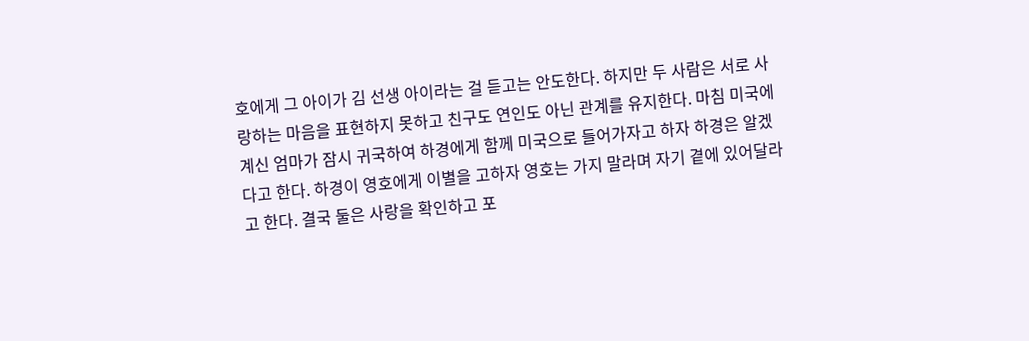호에게 그 아이가 김 선생 아이라는 걸 듣고는 안도한다. 하지만 두 사람은 서로 사랑하는 마음을 표현하지 못하고 친구도 연인도 아닌 관계를 유지한다. 마침 미국에 계신 엄마가 잠시 귀국하여 하경에게 함께 미국으로 들어가자고 하자 하경은 알겠다고 한다. 하경이 영호에게 이별을 고하자 영호는 가지 말라며 자기 곁에 있어달라고 한다. 결국 둘은 사랑을 확인하고 포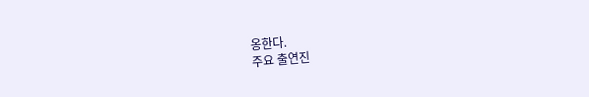옹한다.
주요 출연진